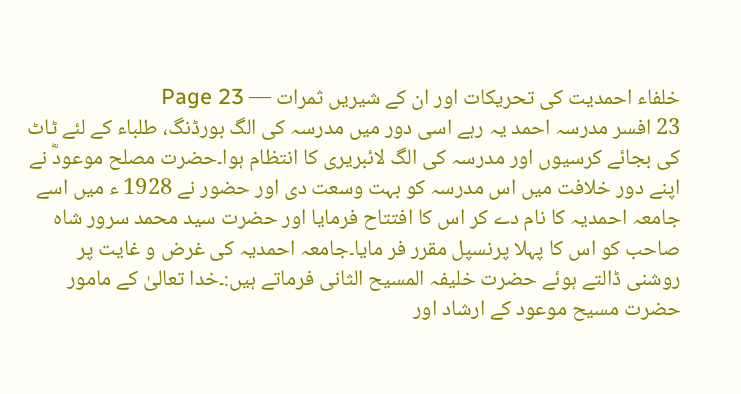خلفاء احمدیت کی تحریکات اور ان کے شیریں ثمرات — Page 23
23 افسر مدرسہ احمد یہ رہے اسی دور میں مدرسہ کی الگ بورڈنگ، طلباء کے لئے ٹاٹ کی بجائے کرسیوں اور مدرسہ کی الگ لائبریری کا انتظام ہوا۔حضرت مصلح موعودؓ نے اپنے دور خلافت میں اس مدرسہ کو بہت وسعت دی اور حضور نے 1928 ء میں اسے جامعہ احمدیہ کا نام دے کر اس کا افتتاح فرمایا اور حضرت سید محمد سرور شاہ صاحب کو اس کا پہلا پرنسپل مقرر فر مایا۔جامعہ احمدیہ کی غرض و غایت پر روشنی ڈالتے ہوئے حضرت خلیفہ المسیح الثانی فرماتے ہیں:۔خدا تعالیٰ کے مامور حضرت مسیح موعود کے ارشاد اور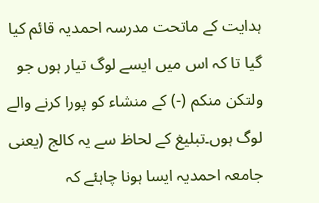ہدایت کے ماتحت مدرسہ احمدیہ قائم کیا گیا تا کہ اس میں ایسے لوگ تیار ہوں جو ولتکن منکم (-) کے منشاء کو پورا کرنے والے لوگ ہوں۔تبلیغ کے لحاظ سے یہ کالج (یعنی جامعہ احمدیہ ایسا ہونا چاہئے کہ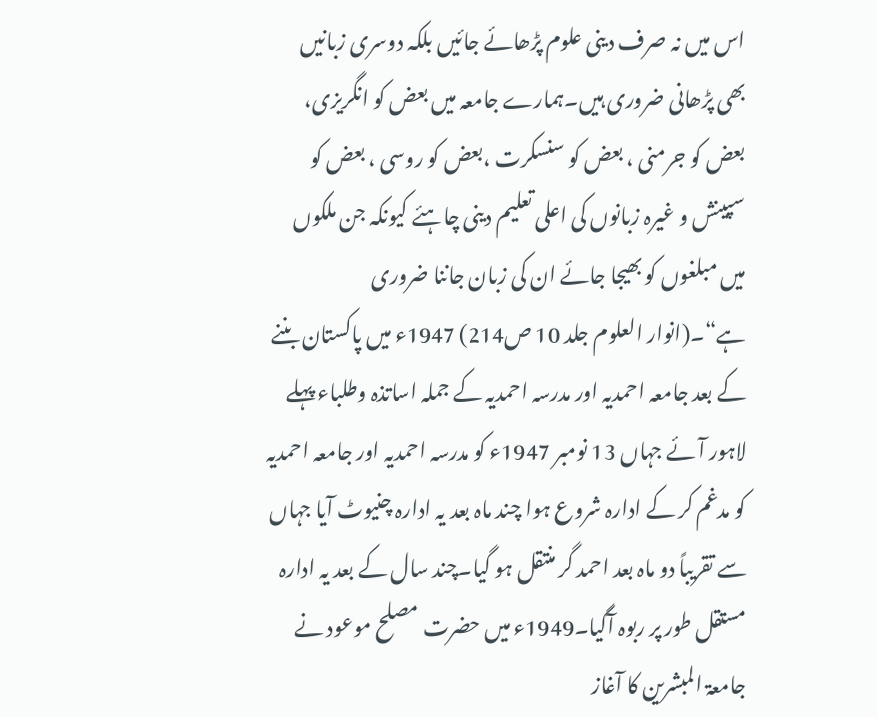اس میں نہ صرف دینی علوم پڑھائے جائیں بلکہ دوسری زبانیں بھی پڑھانی ضروری ہیں۔ہمارے جامعہ میں بعض کو انگریزی، بعض کو جرمنی ، بعض کو سنسکرت ،بعض کو روسی ، بعض کو سپینش و غیرہ زبانوں کی اعلی تعلیم دینی چاہئے کیونکہ جن ملکوں میں مبلغوں کو بھیجا جائے ان کی زبان جاننا ضروری ہے“۔(انوار العلوم جلد 10 ص214) 1947ء میں پاکستان بننے کے بعد جامعہ احمدیہ اور مدرسہ احمدیہ کے جملہ اساتذہ وطلباء پہلے لاہور آئے جہاں 13 نومبر 1947ء کو مدرسہ احمدیہ اور جامعہ احمدیہ کو مدغم کر کے ادارہ شروع ہوا چند ماہ بعد یہ ادارہ چنیوٹ آیا جہاں سے تقریباً دو ماہ بعد احمد گر منتقل ہو گیا۔چند سال کے بعد یہ ادارہ مستقل طور پر ربوہ آگیا۔1949ء میں حضرت مصلح موعود نے جامعۃ المبشرین کا آغاز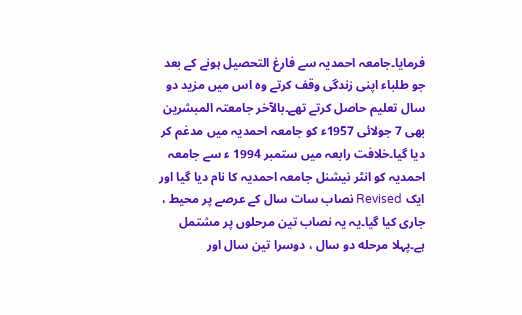فرمایا۔جامعہ احمدیہ سے فارغ التحصیل ہونے کے بعد جو طلباء اپنی زندگی وقف کرتے وہ اس میں مزید دو سال تعلیم حاصل کرتے تھے۔بالآخر جامعتہ المبشرین بھی 7 جولائی 1957ء کو جامعہ احمدیہ میں مدغم کر دیا گیا۔خلافت رابعہ میں ستمبر 1994 ء سے جامعہ احمدیہ کو انٹر نیشنل جامعہ احمدیہ کا نام دیا گیا اور ایک Revised نصاب سات سال کے عرصے پر محیط ، جاری کیا گیا۔یہ یہ نصاب تین مرحلوں پر مشتمل ہے۔پہلا مرحله دو سال ، دوسرا تین سال اور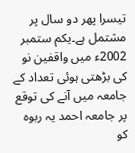تیسرا پھر دو سال پر مشتمل ہے۔یکم ستمبر 2002ء میں واقفین نو کی بڑھتی ہوئی تعداد کے جامعہ میں آنے کی توقع پر جامعہ احمد یہ ربوہ کو